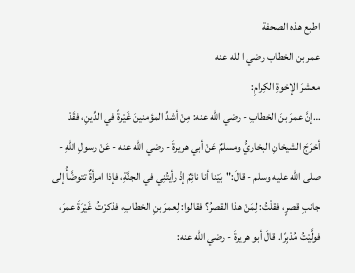اطبع هذه الصحفة
عمر بن الخطاب رضي ا لله عنه
معشرَ الإخوةِ الكِرامِ:
…إنَّ عمرَ بنَ الخطابِ - رضي الله عنه: مِنْ أشدِّ المؤمنينَ غَيْرةً في الدِّينِ، فقَدْ أخرَجَ الشيخانِ البخاريُّ ومسلمٌ عَنْ أبي هريرةَ - رضي الله عنه - عَنْ رسولِ اللهِ - صلى الله عليه وسلم - قالَ:"بَيْنا أنا نائِمٌ إذْ رأيتُنِي في الجنَّةِ، فإذا امرأةٌ تتوضَّأُ إلى جانبِ قصرٍ، فقلْتُ: لِمَنْ هذا القصرُ؟ فقالوا: لِعمرَ بنِ الخطابِ، فذكرْتُ غَيْرَةَ عمرَ، فولَّيْتُ مُدْبِرًا. قالَ أبو هريرةَ - رضي الله عنه: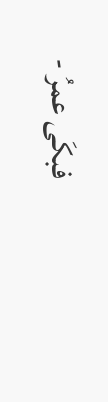فبكَى عمرُ -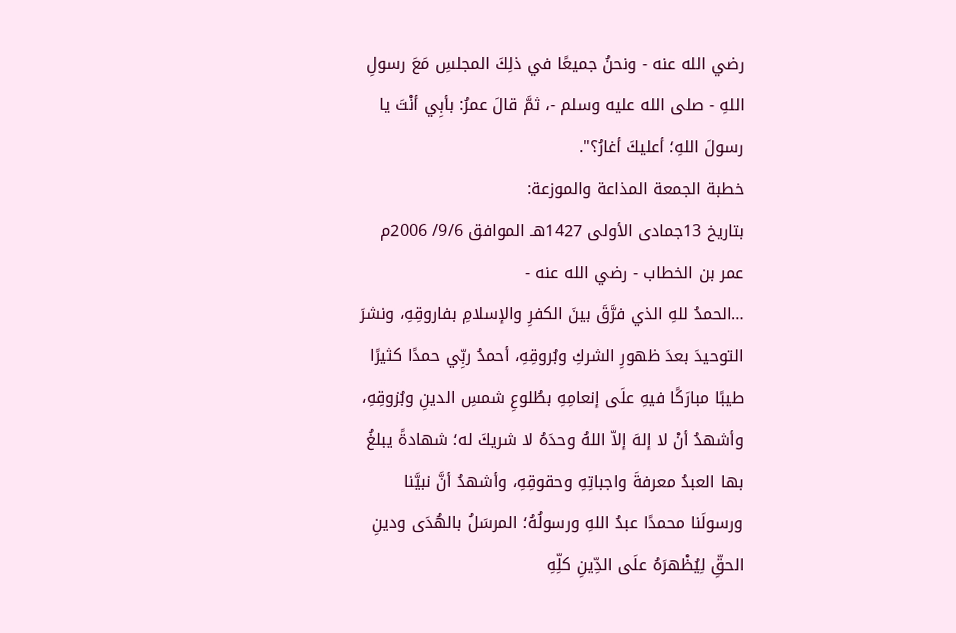رضي الله عنه - ونحنُ جميعًا في ذلِكَ المجلسِ مَعَ رسولِ اللهِ - صلى الله عليه وسلم -، ثمَّ قالَ عمرُ: بأبِي أنْتَ يا رسولَ اللهِ؛ أعليكَ أغارُ؟".
خطبة الجمعة المذاعة والموزعة:
بتاريخ 13جمادى الأولى 1427هـ الموافق 9/6/ 2006م
عمر بن الخطاب - رضي الله عنه -
…الحمدُ للهِ الذي فرَّقَ بينَ الكفرِ والإسلامِ بفاروقِهِ، ونشرَ التوحيدَ بعدَ ظهورِ الشركِ وبُروقِهِ، أحمدُ ربِّي حمدًا كثيرًا طيبًا مبارَكًا فيهِ علَى إنعامِهِ بطُلوعِ شمسِ الدينِ وبُزوقِهِ، وأشهدُ أنْ لا إلهَ إلاّ اللهُ وحدَهُ لا شريكَ له؛ شهادةً يبلغُ بها العبدُ معرفةَ واجباتِهِ وحقوقِهِ، وأشهدُ أنَّ نبيَّنا ورسولَنا محمدًا عبدُ اللهِ ورسولُهُ؛ المرسَلُ بالهُدَى ودينِ الحقِّ لِيُظْهرَهُ علَى الدِّينِ كلِّهِ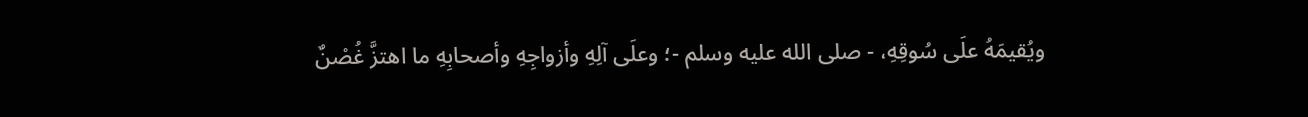ويُقيمَهُ علَى سُوقِهِ، - صلى الله عليه وسلم -؛ وعلَى آلِهِ وأزواجِهِ وأصحابِهِ ما اهتزَّ غُصْنٌ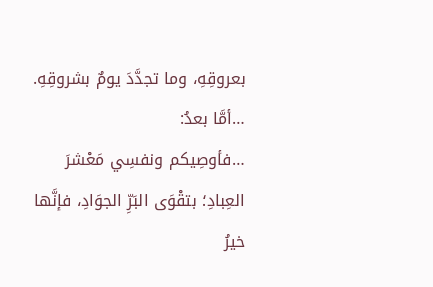بعروقِهِ، وما تجدَّدَ يومٌ بشروقِهِ.
…أمَّا بعدُ:
…فأوصِيكم ونفسِي مَعْشرَ العِبادِ؛ بتقْوَى البَرِّ الجوَادِ، فإنَّها خيرُ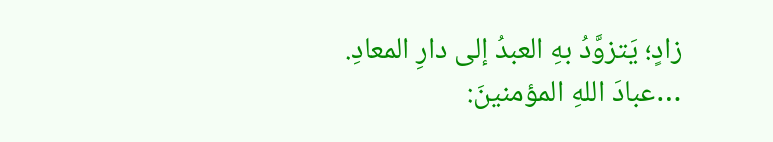زادٍ؛ يَتزوَّدُ بهِ العبدُ إلى دارِ المعادِ.
…عبادَ اللهِ المؤمنينَ: